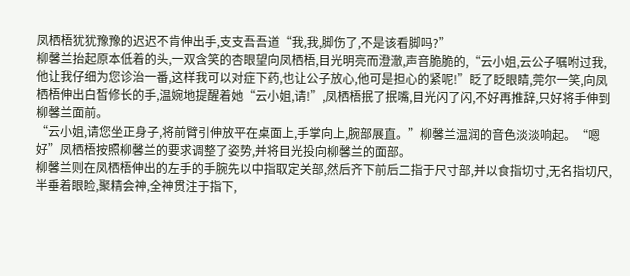凤栖梧犹犹豫豫的迟迟不肯伸出手,支支吾吾道“我,我,脚伤了,不是该看脚吗?”
柳馨兰抬起原本低着的头,一双含笑的杏眼望向凤栖梧,目光明亮而澄澈,声音脆脆的,“云小姐,云公子嘱咐过我,他让我仔细为您诊治一番,这样我可以对症下药,也让公子放心,他可是担心的紧呢!”眨了眨眼睛,莞尔一笑,向凤栖梧伸出白皙修长的手,温婉地提醒着她“云小姐,请!”,凤栖梧抿了抿嘴,目光闪了闪,不好再推辞,只好将手伸到柳馨兰面前。
“云小姐,请您坐正身子,将前臂引伸放平在桌面上,手掌向上,腕部展直。”柳馨兰温润的音色淡淡响起。“嗯好”凤栖梧按照柳馨兰的要求调整了姿势,并将目光投向柳馨兰的面部。
柳馨兰则在凤栖梧伸出的左手的手腕先以中指取定关部,然后齐下前后二指于尺寸部,并以食指切寸,无名指切尺,半垂着眼睑,聚精会神,全神贯注于指下,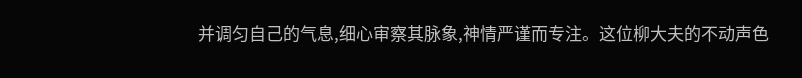并调匀自己的气息,细心审察其脉象,神情严谨而专注。这位柳大夫的不动声色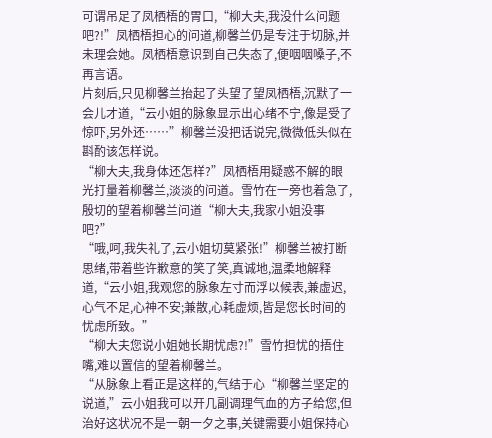可谓吊足了凤栖梧的胃口,“柳大夫,我没什么问题吧?!”凤栖梧担心的问道,柳馨兰仍是专注于切脉,并未理会她。凤栖梧意识到自己失态了,便咽咽嗓子,不再言语。
片刻后,只见柳馨兰抬起了头望了望凤栖梧,沉默了一会儿才道,“云小姐的脉象显示出心绪不宁,像是受了惊吓,另外还……”柳馨兰没把话说完,微微低头似在斟酌该怎样说。
“柳大夫,我身体还怎样?”凤栖梧用疑惑不解的眼光打量着柳馨兰,淡淡的问道。雪竹在一旁也着急了,殷切的望着柳馨兰问道“柳大夫,我家小姐没事吧?”
“哦,呵,我失礼了,云小姐切莫紧张!”柳馨兰被打断思绪,带着些许歉意的笑了笑,真诚地,温柔地解释道,“云小姐,我观您的脉象左寸而浮以候表,兼虚迟,心气不足,心神不安;兼散,心耗虚烦,皆是您长时间的忧虑所致。”
“柳大夫您说小姐她长期忧虑?!”雪竹担忧的捂住嘴,难以置信的望着柳馨兰。
“从脉象上看正是这样的,气结于心“柳馨兰坚定的说道,”云小姐我可以开几副调理气血的方子给您,但治好这状况不是一朝一夕之事,关键需要小姐保持心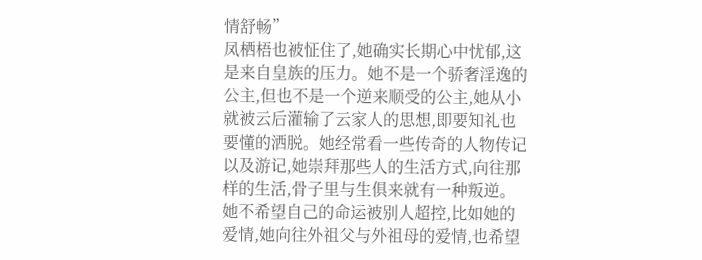情舒畅”
凤栖梧也被怔住了,她确实长期心中忧郁,这是来自皇族的压力。她不是一个骄奢淫逸的公主,但也不是一个逆来顺受的公主,她从小就被云后灌输了云家人的思想,即要知礼也要懂的洒脱。她经常看一些传奇的人物传记以及游记,她崇拜那些人的生活方式,向往那样的生活,骨子里与生俱来就有一种叛逆。她不希望自己的命运被别人超控,比如她的爱情,她向往外祖父与外祖母的爱情,也希望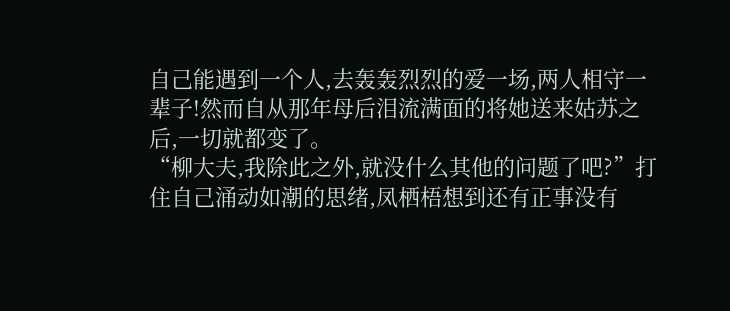自己能遇到一个人,去轰轰烈烈的爱一场,两人相守一辈子!然而自从那年母后泪流满面的将她送来姑苏之后,一切就都变了。
“柳大夫,我除此之外,就没什么其他的问题了吧?”打住自己涌动如潮的思绪,凤栖梧想到还有正事没有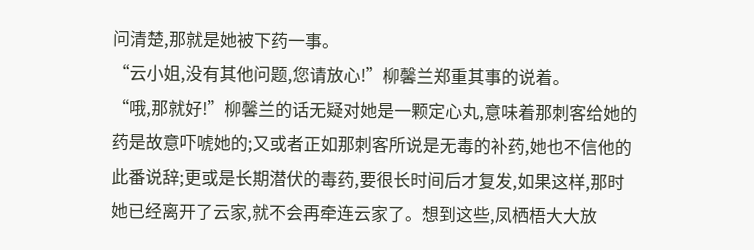问清楚,那就是她被下药一事。
“云小姐,没有其他问题,您请放心!”柳馨兰郑重其事的说着。
“哦,那就好!”柳馨兰的话无疑对她是一颗定心丸,意味着那刺客给她的药是故意吓唬她的;又或者正如那刺客所说是无毒的补药,她也不信他的此番说辞;更或是长期潜伏的毒药,要很长时间后才复发,如果这样,那时她已经离开了云家,就不会再牵连云家了。想到这些,凤栖梧大大放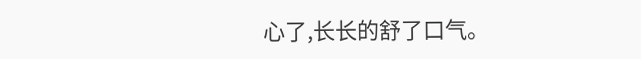心了,长长的舒了口气。